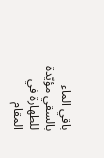باقي الماء بالسقي مؤيّدة للطهارة في المقام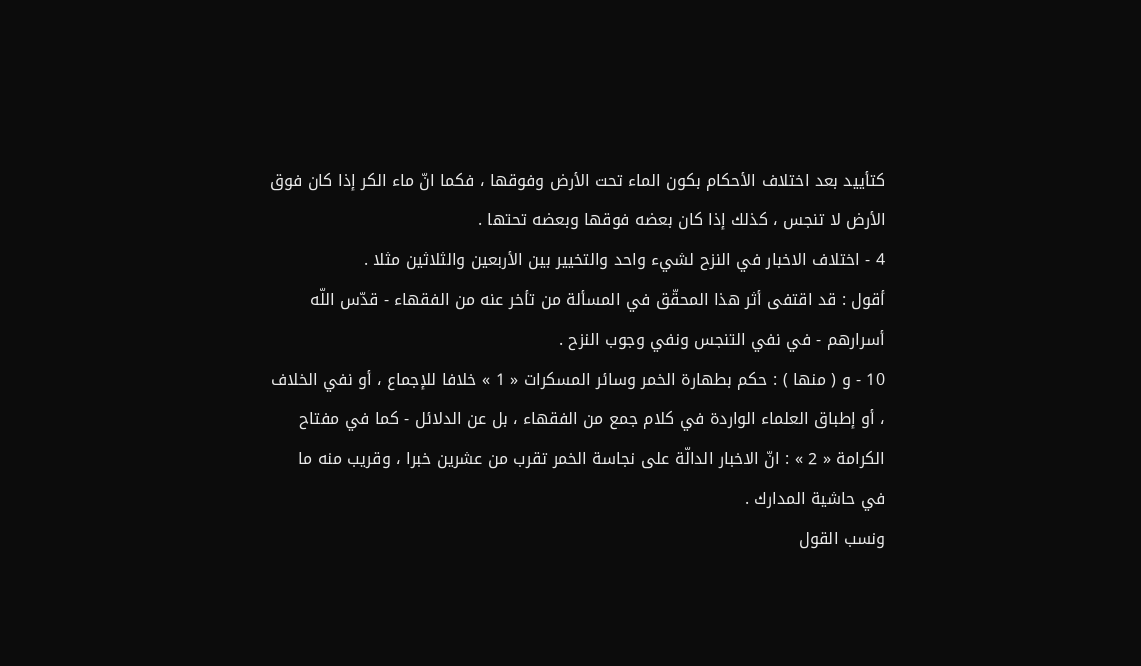كتأييد بعد اختلاف الأحكام بكون الماء تحت الأرض وفوقها ، فكما انّ ماء الكر إذا كان فوق الأرض لا تنجس ، كذلك إذا كان بعضه فوقها وبعضه تحتها .
4 - اختلاف الاخبار في النزح لشيء واحد والتخيير بين الأربعين والثلاثين مثلا .
أقول : قد اقتفى أثر هذا المحقّق في المسألة من تأخر عنه من الفقهاء - قدّس اللّه أسرارهم - في نفي التنجس ونفي وجوب النزح .
10 - و ( منها ) : حكم بطهارة الخمر وسائر المسكرات « 1 » خلافا للإجماع ، أو نفي الخلاف ، أو إطباق العلماء الواردة في كلام جمع من الفقهاء ، بل عن الدلائل - كما في مفتاح الكرامة « 2 » : انّ الاخبار الدالّة على نجاسة الخمر تقرب من عشرين خبرا ، وقريب منه ما في حاشية المدارك .
ونسب القول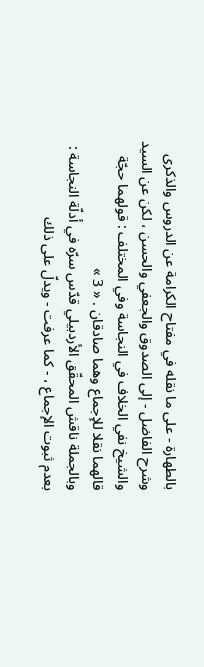بالطهارة - على ما نقله في مفتاح الكرامة عن الدروس والذكرى وشرح الفاضل - إلى الصدوق والجعفي والحسن ، لكن عن السيد والشيخ نفي الخلاف في النجاسة وفي المختلف : قولهما حجّة قالهما نقلا للإجماع وهما صادقان . « 3 »
وبالجملة ناقش المحقّق الأردبيلي قدّس سرّه في أدلّة النجاسة : بعدم ثبوت الإجماع ، - كما عرفت - ويدلّ على ذلك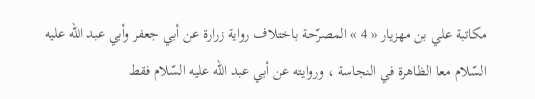مكاتبة علي بن مهزيار « 4 » المصرّحة باختلاف رواية زرارة عن أبي جعفر وأبي عبد اللّه عليه السّلام معا الظاهرة في النجاسة ، وروايته عن أبي عبد اللّه عليه السّلام فقط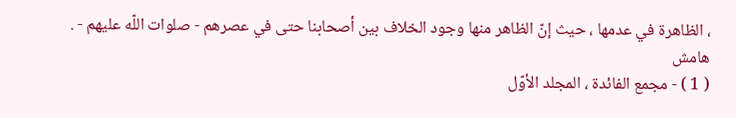، الظاهرة في عدمها ، حيث إنّ الظاهر منها وجود الخلاف بين أصحابنا حتى في عصرهم - صلوات اللّه عليهم - .
هامش
( 1 ) - مجمع الفائدة ، المجلد الأوّل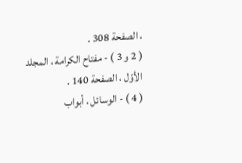، الصفحة 308 .
( 2 و 3 ) - مفتاح الكرامة ، المجلد الأوّل ، الصفحة 140 .
( 4 ) - الوسائل ، أبواب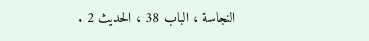النجاسة ، الباب 38 ، الحديث 2 .